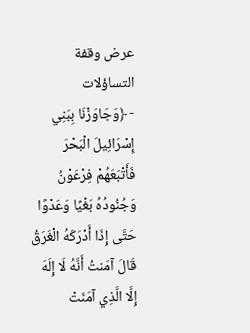عرض وقفة التساؤلات
- ﴿وَجَاوَزْنَا بِبَنِي إِسْرَائِيلَ الْبَحْرَ فَأَتْبَعَهُمْ فِرْعَوْنُ وَجُنُودُهُ بَغْيًا وَعَدْوًا حَتَّى إِذَا أَدْرَكَهُ الْغَرَقُ قَالَ آمَنتُ أَنَّهُ لَا إِلَهَ إِلَّا الَّذِي آمَنَتْ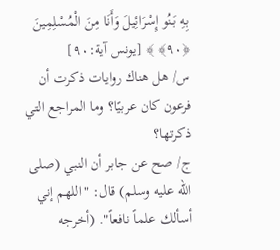بِهِ بَنُو إِسْرَائِيلَ وَأَنَا مِنَ الْمُسْلِمِينَ ﴿٩٠﴾ ﴾ [يونس آية:٩٠]
س/ هل هناك روايات ذكرت أن فرعون كان عربيًا؟ وما المراجع التي ذكرتها؟
ج/ صح عن جابر أن النبي (صلى الله عليه وسلم) قال: "اللهم إني أسألك علماً نافعاً". (أخرجه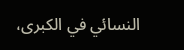النسائي في الكبرى،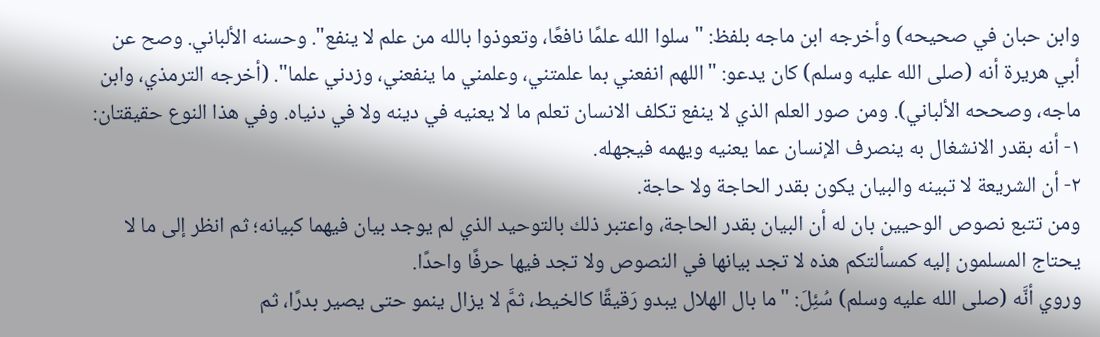وابن حبان في صحيحه) وأخرجه ابن ماجه بلفظ: "سلوا الله علمًا نافعًا، وتعوذوا بالله من علم لا ينفع". وحسنه الألباني. وصح عن أبي هريرة أنه (صلى الله عليه وسلم) كان يدعو: "اللهم انفعني بما علمتني، وعلمني ما ينفعني، وزدني علما". (أخرجه الترمذي، وابن ماجه، وصححه الألباني). ومن صور العلم الذي لا ينفع تكلف الانسان تعلم ما لا يعنيه في دينه ولا في دنياه. وفي هذا النوع حقيقتان:
١- أنه بقدر الانشغال به ينصرف الإنسان عما يعنيه ويهمه فيجهله.
٢- أن الشريعة لا تبينه والبيان يكون بقدر الحاجة ولا حاجة.
ومن تتبع نصوص الوحيين بان له أن البيان بقدر الحاجة، واعتبر ذلك بالتوحيد الذي لم يوجد بيان فيهما كبيانه؛ ثم انظر إلى ما لا يحتاج المسلمون إليه كمسألتكم هذه لا تجد بيانها في النصوص ولا تجد فيها حرفًا واحدًا.
وروي أنَّه (صلى الله عليه وسلم) سُئِلَ: "ما بال الهلال يبدو رَقيقًا كالخيط، ثمَّ لا يزال ينمو حتى يصير بدرًا، ثم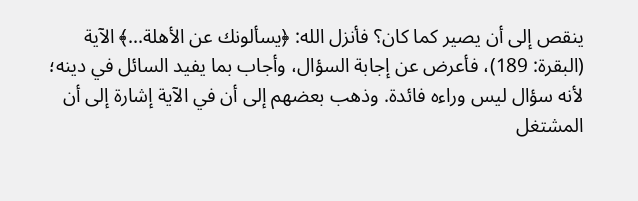ينقص إلى أن يصير كما كان؟ فأنزل الله: ﴿يسألونك عن الأهلة...﴾ الآية (البقرة: 189)، فأعرض عن إجابة السؤال، وأجاب بما يفيد السائل في دينه؛ لأنه سؤال ليس وراءه فائدة. وذهب بعضهم إلى أن في الآية إشارة إلى أن المشتغل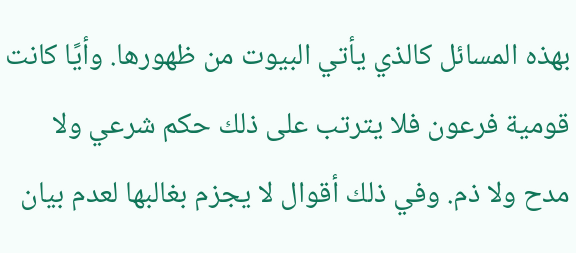بهذه المسائل كالذي يأتي البيوت من ظهورها. وأيًا كانت قومية فرعون فلا يترتب على ذلك حكم شرعي ولا مدح ولا ذم. وفي ذلك أقوال لا يجزم بغالبها لعدم بيان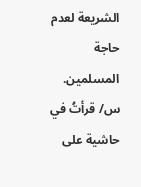الشريعة لعدم حاجة المسلمين.
س/ قرأتُ في حاشية على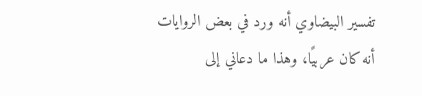تفسير البيضاوي أنه ورد في بعض الروايات أنه كان عربيًا، وهذا ما دعاني إلى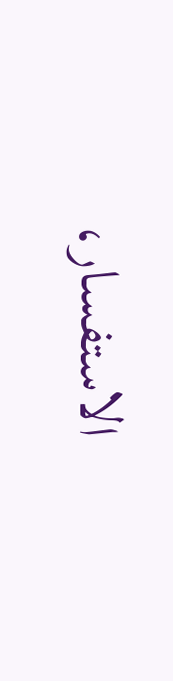الاستفسار،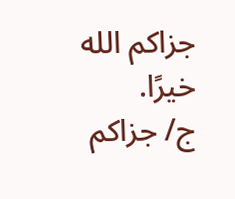جزاكم الله خيرًا.
ج/ جزاكم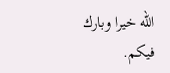الله خيرا وبارك فيكم.